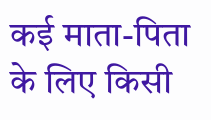कई माता-पिता के लिए किसी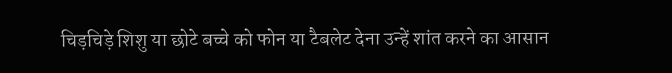चिड़चिड़े शिशु या छोटे बच्चे को फोन या टैबलेट देना उन्हें शांत करने का आसान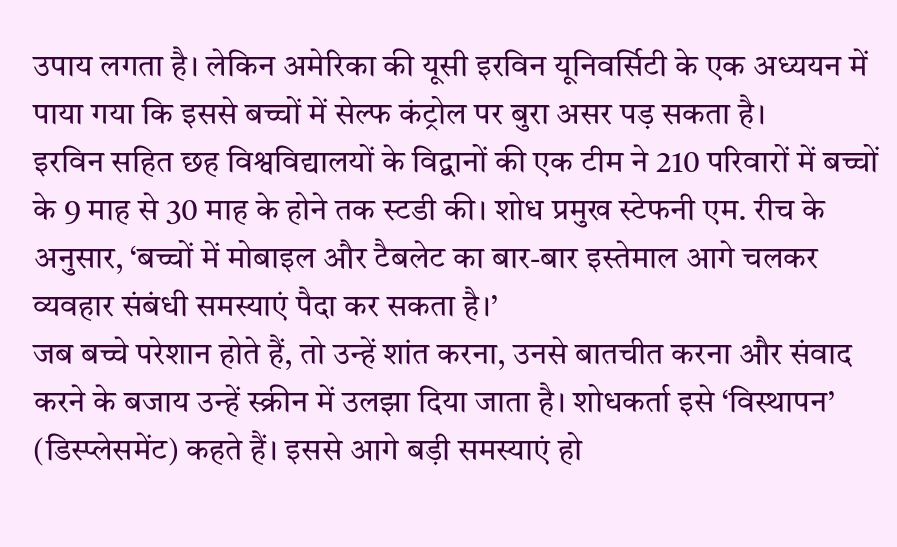उपाय लगता है। लेकिन अमेरिका की यूसी इरविन यूनिवर्सिटी के एक अध्ययन में पाया गया कि इससे बच्चों में सेल्फ कंट्रोल पर बुरा असर पड़ सकता है।
इरविन सहित छह विश्वविद्यालयों के विद्वानों की एक टीम ने 210 परिवारों में बच्चों के 9 माह से 30 माह के होने तक स्टडी की। शोध प्रमुख स्टेफनी एम. रीच के अनुसार, ‘बच्चों में मोबाइल और टैबलेट का बार-बार इस्तेमाल आगे चलकर व्यवहार संबंधी समस्याएं पैदा कर सकता है।’
जब बच्चे परेशान होते हैं, तो उन्हें शांत करना, उनसे बातचीत करना और संवाद करने के बजाय उन्हें स्क्रीन में उलझा दिया जाता है। शोधकर्ता इसे ‘विस्थापन’ (डिस्प्लेसमेंट) कहते हैं। इससे आगे बड़ी समस्याएं हो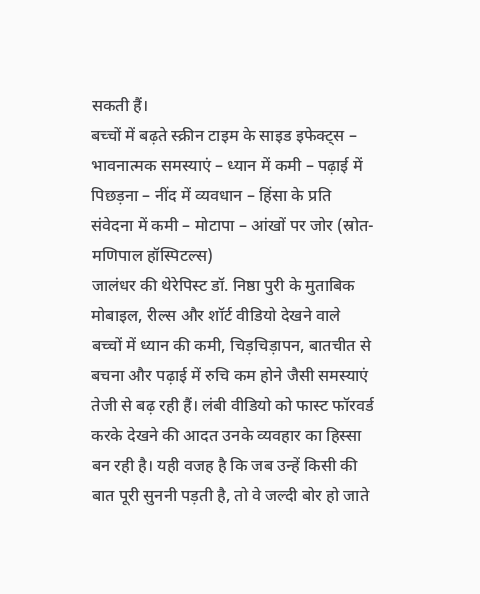सकती हैं।
बच्चों में बढ़ते स्क्रीन टाइम के साइड इफेक्ट्स – भावनात्मक समस्याएं – ध्यान में कमी – पढ़ाई में पिछड़ना – नींद में व्यवधान – हिंसा के प्रति संवेदना में कमी – मोटापा – आंखों पर जोर (स्रोत- मणिपाल हॉस्पिटल्स)
जालंधर की थेरेपिस्ट डॉ. निष्ठा पुरी के मुताबिक मोबाइल, रील्स और शॉर्ट वीडियो देखने वाले बच्चों में ध्यान की कमी, चिड़चिड़ापन, बातचीत से बचना और पढ़ाई में रुचि कम होने जैसी समस्याएं तेजी से बढ़ रही हैं। लंबी वीडियो को फास्ट फॉरवर्ड करके देखने की आदत उनके व्यवहार का हिस्सा बन रही है। यही वजह है कि जब उन्हें किसी की बात पूरी सुननी पड़ती है, तो वे जल्दी बोर हो जाते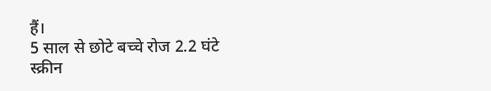हैं।
5 साल से छोटे बच्चे रोज 2.2 घंटे स्क्रीन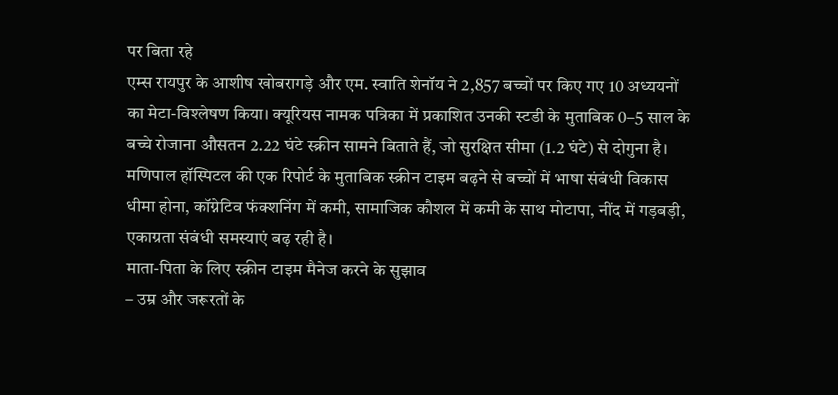पर बिता रहे
एम्स रायपुर के आशीष खोबरागड़े और एम. स्वाति शेनॉय ने 2,857 बच्चों पर किए गए 10 अध्ययनों का मेटा-विश्लेषण किया। क्यूरियस नामक पत्रिका में प्रकाशित उनकी स्टडी के मुताबिक 0–5 साल के बच्चे रोजाना औसतन 2.22 घंटे स्क्रीन सामने बिताते हैं, जो सुरक्षित सीमा (1.2 घंटे) से दोगुना है। मणिपाल हॉस्पिटल की एक रिपोर्ट के मुताबिक स्क्रीन टाइम बढ़ने से बच्चों में भाषा संबंधी विकास धीमा होना, कॉग्नेटिव फंक्शनिंग में कमी, सामाजिक कौशल में कमी के साथ मोटापा, नींद में गड़बड़ी, एकाग्रता संबंधी समस्याएं बढ़ रही है।
माता-पिता के लिए स्क्रीन टाइम मैनेज करने के सुझाव
– उम्र और जरूरतों के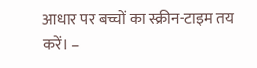आधार पर बच्चों का स्क्रीन-टाइम तय करें। –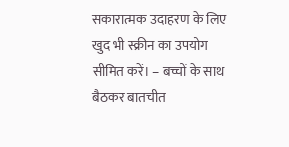सकारात्मक उदाहरण के लिए खुद भी स्क्रीन का उपयोग सीमित करें। – बच्चों के साथ बैठकर बातचीत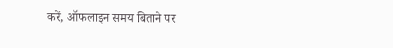करें, ऑफलाइन समय बिताने पर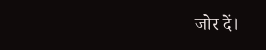जोर दें।